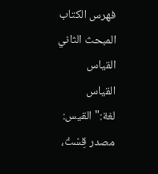فهرس الكتاب
المبحث الثاني
القياس
القياس لغة:"القيس: مصدر قِسْتُ،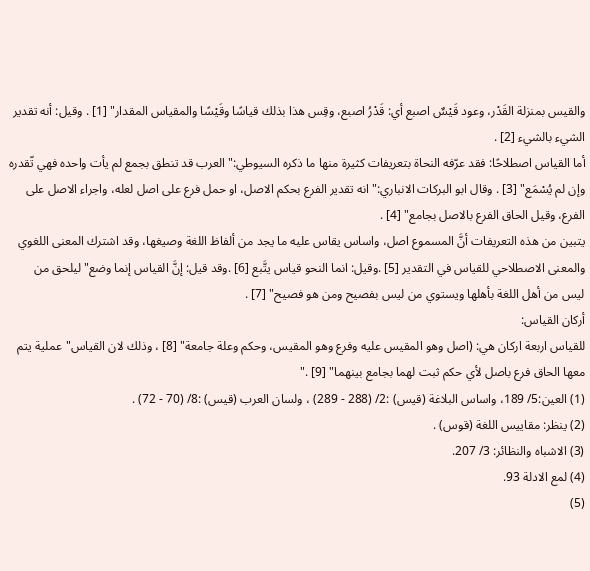والقيس بمنزلة القَدْر، وعود قَيْسٌ اصبع أي: قَدْرُ اصبع، وقِس هذا بذلك قياسًا وقَيْسًا والمقياس المقدار" [1] . وقيل: أنه تقدير الشيء بالشيء [2] .
أما القياس اصطلاحًا: فقد عرّفه النحاة بتعريفات كثيرة منها ما ذكره السيوطي:"العرب قد تنطق بجمع لم يأت واحده فهي تّقدره وإن لم يُسْمَع" [3] . وقال ابو البركات الانباري:"انه تقدير الفرع بحكم الاصل، او حمل فرع على اصل لعله، واجراء الاصل على الفرع، وقيل الحاق الفرع بالاصل بجامع" [4] .
يتبين من هذه التعريفات أنَّ المسموع اصل، واساس يقاس عليه ما يجد من ألفاظ اللغة وصيغها، وقد اشترك المعنى اللغوي والمعنى الاصطلاحي للقياس في التقدير [5] .وقيل: انما النحو قياس يتَّبع [6] .وقد قيل: إنَّ القياس إنما وضع"ليلحق من ليس من أهل اللغة بأهلها ويستوي من ليس بفصيح ومن هو فصيح" [7] .
أركان القياس:
للقياس اربعة اركان هي: (اصل وهو المقيس عليه وفرع وهو المقيس، وحكم وعلة جامعة" [8] ، وذلك لان القياس"عملية يتم معها الحاق فرع باصل لأي حكم ثبت لهما بجامع بينهما" [9] ."
(1) العين:5/ 189، واساس البلاغة (قيس) :2/ (288 - 289) ، ولسان العرب (قيس) :8/ (70 - 72) .
(2) ينظر: مقاييس اللغة (قوس) .
(3) الاشباه والنظائر: 3/ 207.
(4) لمع الادلة 93.
(5)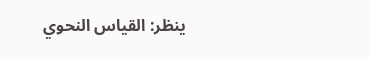ينظر: القياس النحوي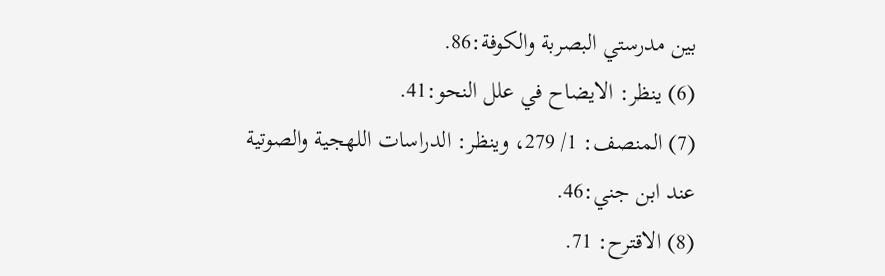بين مدرستي البصربة والكوفة:86.
(6) ينظر: الايضاح في علل النحو:41.
(7) المنصف: 1/ 279، وينظر: الدراسات اللهجية والصوتية عند ابن جني:46.
(8) الاقترح: 71.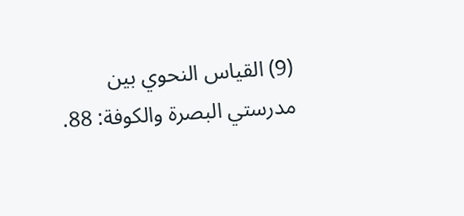(9) القياس النحوي بين مدرستي البصرة والكوفة: 88.